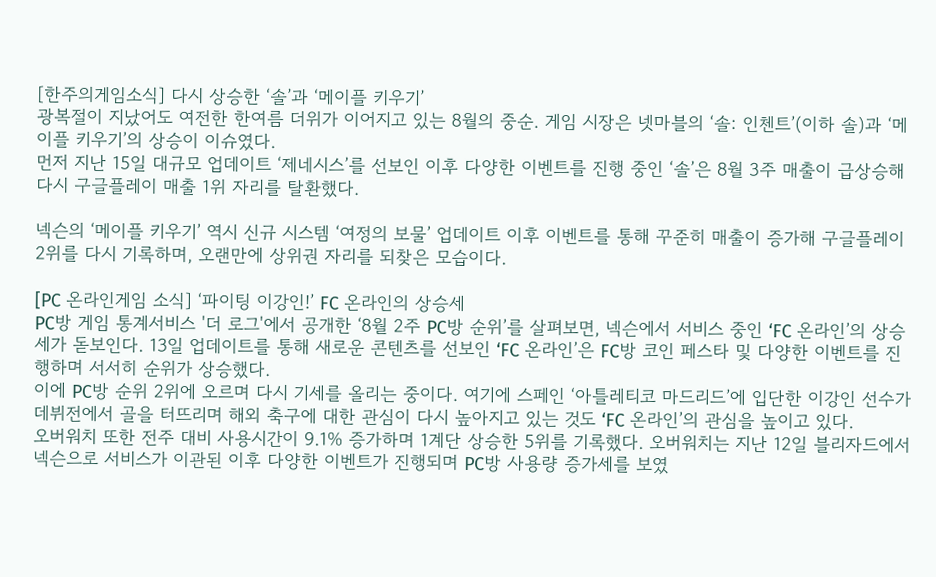[한주의게임소식] 다시 상승한 ‘솔’과 ‘메이플 키우기’
광복절이 지났어도 여전한 한여름 더위가 이어지고 있는 8월의 중순. 게임 시장은 넷마블의 ‘솔: 인첸트’(이하 솔)과 ‘메이플 키우기’의 상승이 이슈였다.
먼저 지난 15일 대규모 업데이트 ‘제네시스’를 선보인 이후 다양한 이벤트를 진행 중인 ‘솔’은 8월 3주 매출이 급상승해 다시 구글플레이 매출 1위 자리를 탈환했다.

넥슨의 ‘메이플 키우기’ 역시 신규 시스템 ‘여정의 보물’ 업데이트 이후 이벤트를 통해 꾸준히 매출이 증가해 구글플레이 2위를 다시 기록하며, 오랜만에 상위권 자리를 되찾은 모습이다.

[PC 온라인게임 소식] ‘파이팅 이강인!’ FC 온라인의 상승세
PC방 게임 통계서비스 '더 로그'에서 공개한 ‘8월 2주 PC방 순위’를 살펴보면, 넥슨에서 서비스 중인 ‘FC 온라인’의 상승세가 돋보인다. 13일 업데이트를 통해 새로운 콘텐츠를 선보인 ‘FC 온라인’은 FC방 코인 페스타 및 다양한 이벤트를 진행하며 서서히 순위가 상승했다.
이에 PC방 순위 2위에 오르며 다시 기세를 올리는 중이다. 여기에 스페인 ‘아틀레티코 마드리드’에 입단한 이강인 선수가 데뷔전에서 골을 터뜨리며 해외 축구에 대한 관심이 다시 높아지고 있는 것도 ‘FC 온라인’의 관심을 높이고 있다.
오버워치 또한 전주 대비 사용시간이 9.1% 증가하며 1계단 상승한 5위를 기록했다. 오버워치는 지난 12일 블리자드에서 넥슨으로 서비스가 이관된 이후 다양한 이벤트가 진행되며 PC방 사용량 증가세를 보였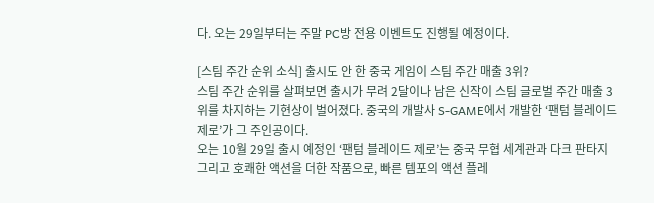다. 오는 29일부터는 주말 PC방 전용 이벤트도 진행될 예정이다.

[스팀 주간 순위 소식] 출시도 안 한 중국 게임이 스팀 주간 매출 3위?
스팀 주간 순위를 살펴보면 출시가 무려 2달이나 남은 신작이 스팀 글로벌 주간 매출 3위를 차지하는 기현상이 벌어졌다. 중국의 개발사 S-GAME에서 개발한 ‘팬텀 블레이드 제로’가 그 주인공이다.
오는 10월 29일 출시 예정인 ‘팬텀 블레이드 제로’는 중국 무협 세계관과 다크 판타지 그리고 호쾌한 액션을 더한 작품으로, 빠른 템포의 액션 플레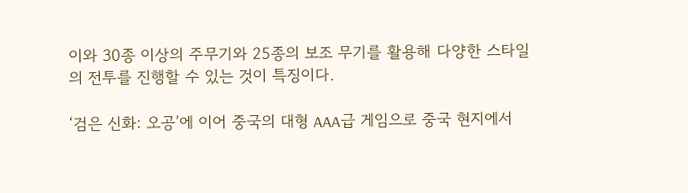이와 30종 이상의 주무기와 25종의 보조 무기를 활용해 다양한 스타일의 전투를 진행할 수 있는 것이 특징이다.

‘검은 신화: 오공’에 이어 중국의 대형 AAA급 게임으로 중국 현지에서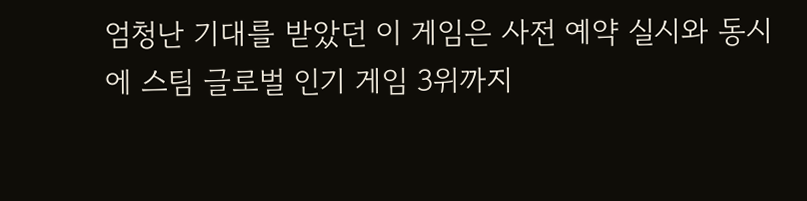엄청난 기대를 받았던 이 게임은 사전 예약 실시와 동시에 스팀 글로벌 인기 게임 3위까지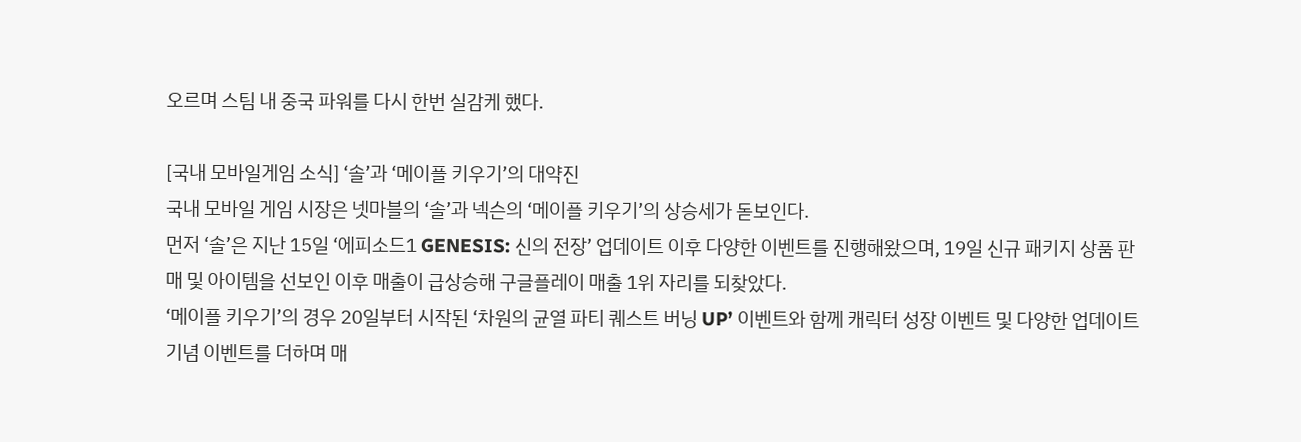오르며 스팀 내 중국 파워를 다시 한번 실감케 했다.

[국내 모바일게임 소식] ‘솔’과 ‘메이플 키우기’의 대약진
국내 모바일 게임 시장은 넷마블의 ‘솔’과 넥슨의 ‘메이플 키우기’의 상승세가 돋보인다.
먼저 ‘솔’은 지난 15일 ‘에피소드1 GENESIS: 신의 전장’ 업데이트 이후 다양한 이벤트를 진행해왔으며, 19일 신규 패키지 상품 판매 및 아이템을 선보인 이후 매출이 급상승해 구글플레이 매출 1위 자리를 되찾았다.
‘메이플 키우기’의 경우 20일부터 시작된 ‘차원의 균열 파티 퀘스트 버닝 UP’ 이벤트와 함께 캐릭터 성장 이벤트 및 다양한 업데이트 기념 이벤트를 더하며 매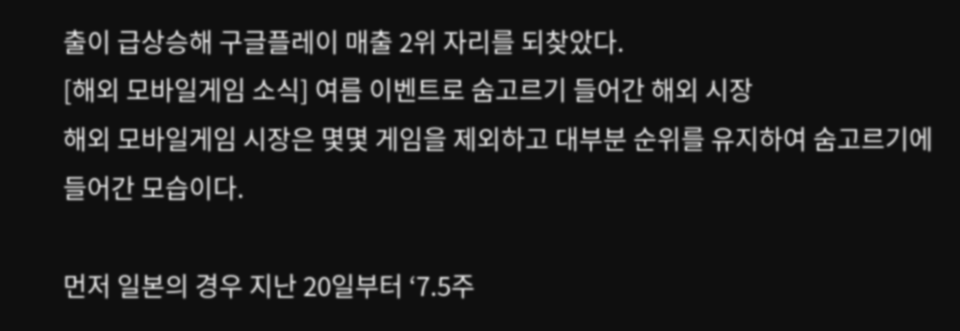출이 급상승해 구글플레이 매출 2위 자리를 되찾았다.
[해외 모바일게임 소식] 여름 이벤트로 숨고르기 들어간 해외 시장
해외 모바일게임 시장은 몇몇 게임을 제외하고 대부분 순위를 유지하여 숨고르기에 들어간 모습이다.

먼저 일본의 경우 지난 20일부터 ‘7.5주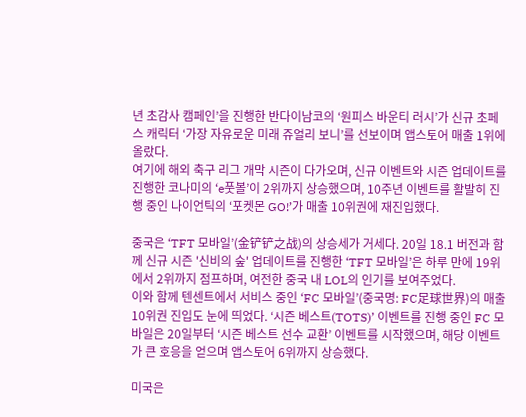년 초감사 캠페인’을 진행한 반다이남코의 ‘원피스 바운티 러시’가 신규 초페스 캐릭터 ‘가장 자유로운 미래 쥬얼리 보니’를 선보이며 앱스토어 매출 1위에 올랐다.
여기에 해외 축구 리그 개막 시즌이 다가오며, 신규 이벤트와 시즌 업데이트를 진행한 코나미의 ‘e풋볼’이 2위까지 상승했으며, 10주년 이벤트를 활발히 진행 중인 나이언틱의 ‘포켓몬 GO!’가 매출 10위권에 재진입했다.

중국은 ‘TFT 모바일’(金铲铲之战)의 상승세가 거세다. 20일 18.1 버전과 함께 신규 시즌 '신비의 숲' 업데이트를 진행한 ‘TFT 모바일’은 하루 만에 19위에서 2위까지 점프하며, 여전한 중국 내 LOL의 인기를 보여주었다.
이와 함께 텐센트에서 서비스 중인 ‘FC 모바일’(중국명: FC足球世界)의 매출 10위권 진입도 눈에 띄었다. ‘시즌 베스트(TOTS)’ 이벤트를 진행 중인 FC 모바일은 20일부터 ‘시즌 베스트 선수 교환’ 이벤트를 시작했으며, 해당 이벤트가 큰 호응을 얻으며 앱스토어 6위까지 상승했다.

미국은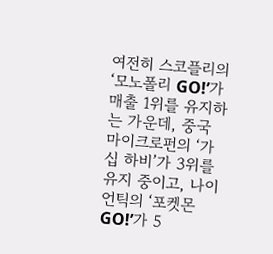여전히 스코플리의 ‘모노폴리 GO!’가 매출 1위를 유지하는 가운데, 중국 마이크로펀의 ‘가십 하비’가 3위를 유지 중이고, 나이언틱의 ‘포켓몬 GO!’가 5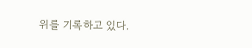위를 기록하고 있다.